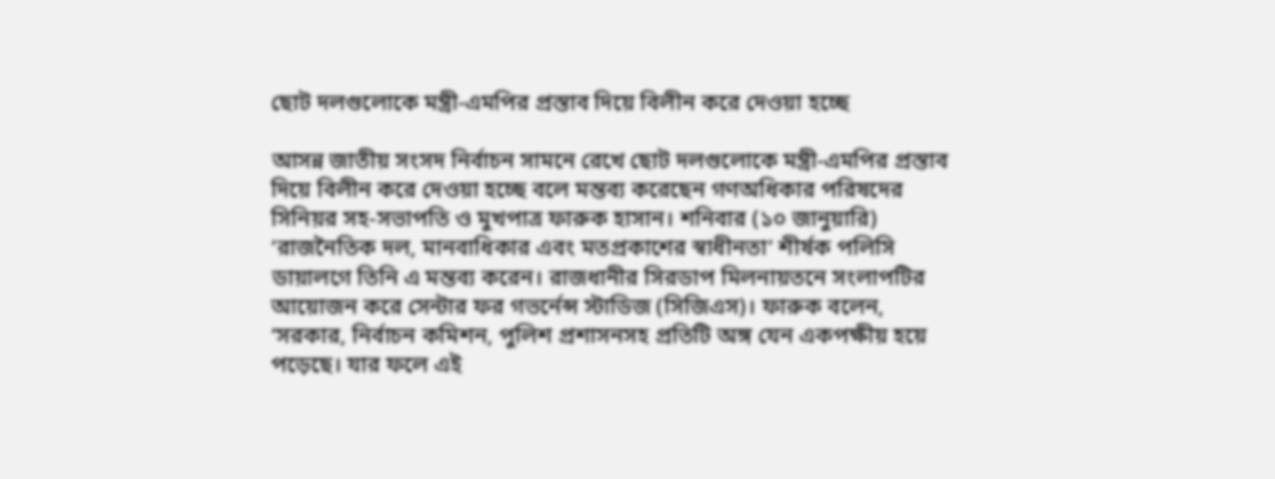ছোট দলগুলোকে মন্ত্রী-এমপির প্রস্তাব দিয়ে বিলীন করে দেওয়া হচ্ছে

আসন্ন জাতীয় সংসদ নির্বাচন সামনে রেখে ছোট দলগুলোকে মন্ত্রী-এমপির প্রস্তাব দিয়ে বিলীন করে দেওয়া হচ্ছে বলে মন্তব্য করেছেন গণঅধিকার পরিষদের সিনিয়র সহ-সভাপতি ও মুখপাত্র ফারুক হাসান। শনিবার (১০ জানুয়ারি) ‘রাজনৈতিক দল, মানবাধিকার এবং মতপ্রকাশের স্বাধীনতা’ শীর্ষক পলিসি ডায়ালগে তিনি এ মন্তব্য করেন। রাজধানীর সিরডাপ মিলনায়তনে সংলাপটির আয়োজন করে সেন্টার ফর গভর্নেন্স স্টাডিজ (সিজিএস)। ফারুক বলেন, ‘সরকার, নির্বাচন কমিশন, পুলিশ প্রশাসনসহ প্রতিটি অঙ্গ যেন একপক্ষীয় হয়ে পড়েছে। যার ফলে এই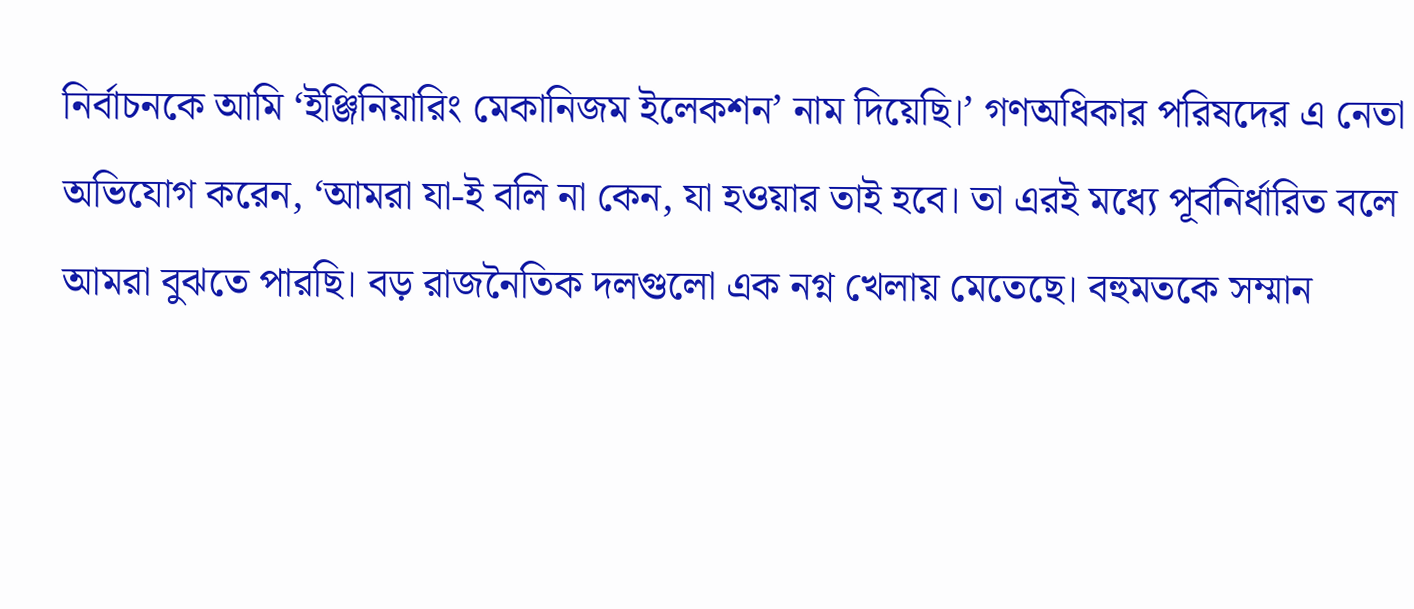নির্বাচনকে আমি ‘ইঞ্জিনিয়ারিং মেকানিজম ইলেকশন’ নাম দিয়েছি।’ গণঅধিকার পরিষদের এ নেতা অভিযোগ করেন, ‘আমরা যা-ই বলি না কেন, যা হওয়ার তাই হবে। তা এরই মধ্যে পূর্বনির্ধারিত বলে আমরা বুঝতে পারছি। বড় রাজনৈতিক দলগুলো এক নগ্ন খেলায় মেতেছে। বহুমতকে সম্মান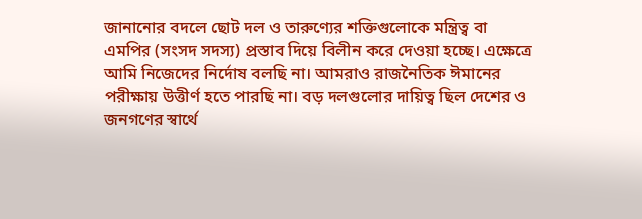জানানোর বদলে ছোট দল ও তারুণ্যের শক্তিগুলোকে মন্ত্রিত্ব বা এমপির (সংসদ সদস্য) প্রস্তাব দিয়ে বিলীন করে দেওয়া হচ্ছে। এক্ষেত্রে আমি নিজেদের নির্দোষ বলছি না। আমরাও রাজনৈতিক ঈমানের পরীক্ষায় উত্তীর্ণ হতে পারছি না। বড় দলগুলোর দায়িত্ব ছিল দেশের ও জনগণের স্বার্থে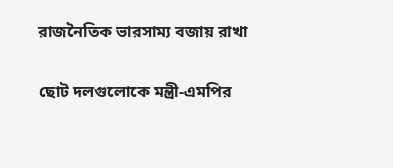রাজনৈতিক ভারসাম্য বজায় রাখা

ছোট দলগুলোকে মন্ত্রী-এমপির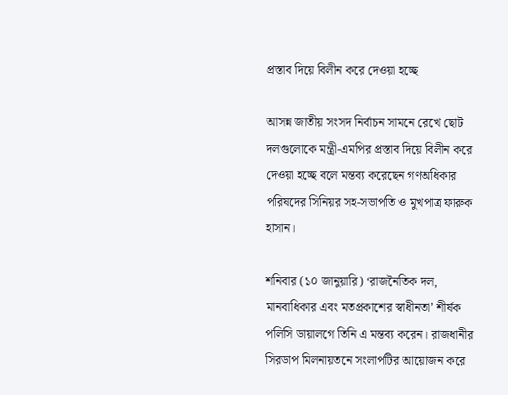প্রস্তাব দিয়ে বিলীন করে দেওয়া হচ্ছে

আসন্ন জাতীয় সংসদ নির্বাচন সামনে রেখে ছোট দলগুলোকে মন্ত্রী-এমপির প্রস্তাব দিয়ে বিলীন করে দেওয়া হচ্ছে বলে মন্তব্য করেছেন গণঅধিকার পরিষদের সিনিয়র সহ-সভাপতি ও মুখপাত্র ফারুক হাসান।

শনিবার (১০ জানুয়ারি) ‘রাজনৈতিক দল, মানবাধিকার এবং মতপ্রকাশের স্বাধীনতা’ শীর্ষক পলিসি ডায়ালগে তিনি এ মন্তব্য করেন। রাজধানীর সিরডাপ মিলনায়তনে সংলাপটির আয়োজন করে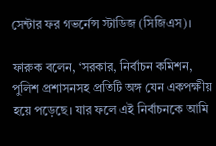সেন্টার ফর গভর্নেন্স স্টাডিজ (সিজিএস)।

ফারুক বলেন, ‘সরকার, নির্বাচন কমিশন, পুলিশ প্রশাসনসহ প্রতিটি অঙ্গ যেন একপক্ষীয় হয়ে পড়েছে। যার ফলে এই নির্বাচনকে আমি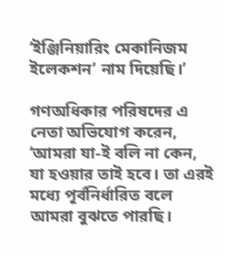‘ইঞ্জিনিয়ারিং মেকানিজম ইলেকশন’ নাম দিয়েছি।’

গণঅধিকার পরিষদের এ নেতা অভিযোগ করেন, ‘আমরা যা-ই বলি না কেন, যা হওয়ার তাই হবে। তা এরই মধ্যে পূর্বনির্ধারিত বলে আমরা বুঝতে পারছি।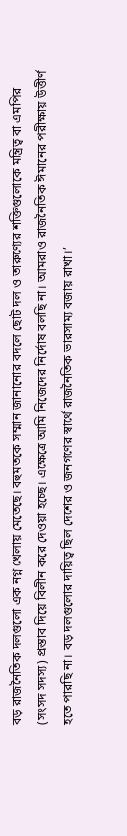বড় রাজনৈতিক দলগুলো এক নগ্ন খেলায় মেতেছে। বহুমতকে সম্মান জানানোর বদলে ছোট দল ও তারুণ্যের শক্তিগুলোকে মন্ত্রিত্ব বা এমপির (সংসদ সদস্য) প্রস্তাব দিয়ে বিলীন করে দেওয়া হচ্ছে। এক্ষেত্রে আমি নিজেদের নির্দোষ বলছি না। আমরাও রাজনৈতিক ঈমানের পরীক্ষায় উত্তীর্ণ হতে পারছি না। বড় দলগুলোর দায়িত্ব ছিল দেশের ও জনগণের স্বার্থে রাজনৈতিক ভারসাম্য বজায় রাখা।’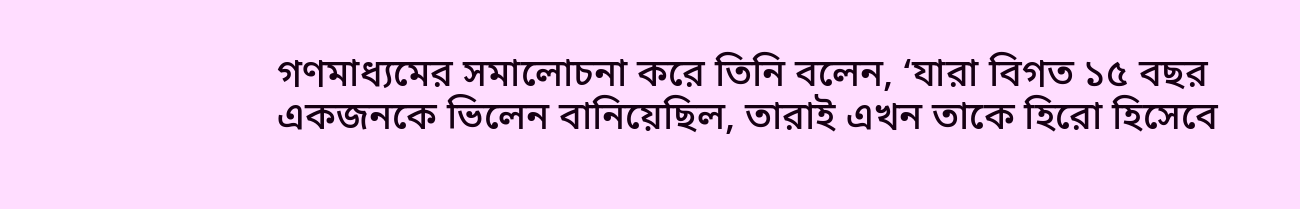গণমাধ্যমের সমালোচনা করে তিনি বলেন, ‘যারা বিগত ১৫ বছর একজনকে ভিলেন বানিয়েছিল, তারাই এখন তাকে হিরো হিসেবে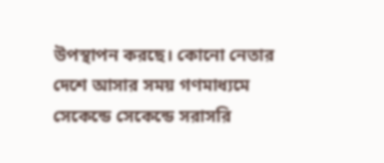উপস্থাপন করছে। কোনো নেতার দেশে আসার সময় গণমাধ্যমে সেকেন্ডে সেকেন্ডে সরাসরি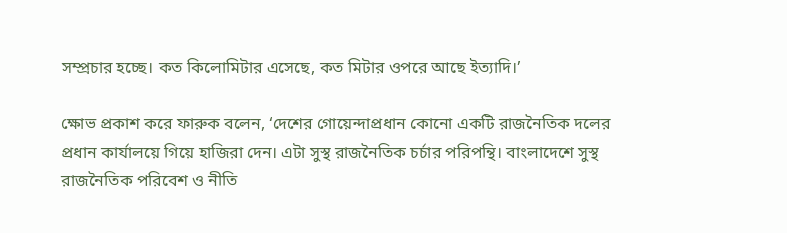সম্প্রচার হচ্ছে। কত কিলোমিটার এসেছে, কত মিটার ওপরে আছে ইত্যাদি।’

ক্ষোভ প্রকাশ করে ফারুক বলেন, ‘দেশের গোয়েন্দাপ্রধান কোনো একটি রাজনৈতিক দলের প্রধান কার্যালয়ে গিয়ে হাজিরা দেন। এটা সুস্থ রাজনৈতিক চর্চার পরিপন্থি। বাংলাদেশে সুস্থ রাজনৈতিক পরিবেশ ও নীতি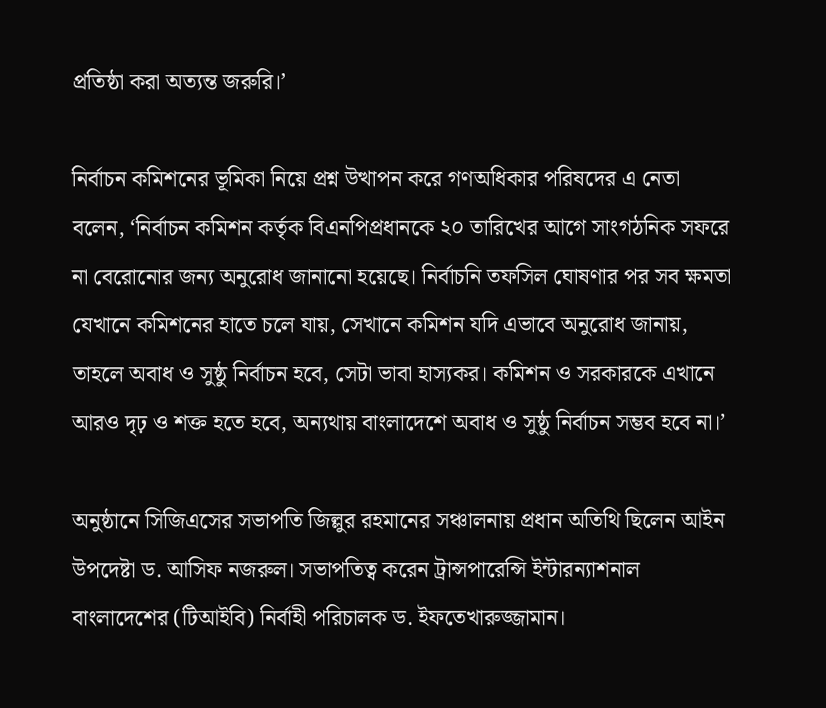প্রতিষ্ঠা করা অত্যন্ত জরুরি।’

নির্বাচন কমিশনের ভূমিকা নিয়ে প্রশ্ন উত্থাপন করে গণঅধিকার পরিষদের এ নেতা বলেন, ‘নির্বাচন কমিশন কর্তৃক বিএনপিপ্রধানকে ২০ তারিখের আগে সাংগঠনিক সফরে না বেরোনোর জন্য অনুরোধ জানানো হয়েছে। নির্বাচনি তফসিল ঘোষণার পর সব ক্ষমতা যেখানে কমিশনের হাতে চলে যায়, সেখানে কমিশন যদি এভাবে অনুরোধ জানায়, তাহলে অবাধ ও সুষ্ঠু নির্বাচন হবে, সেটা ভাবা হাস্যকর। কমিশন ও সরকারকে এখানে আরও দৃঢ় ও শক্ত হতে হবে, অন্যথায় বাংলাদেশে অবাধ ও সুষ্ঠু নির্বাচন সম্ভব হবে না।’

অনুষ্ঠানে সিজিএসের সভাপতি জিল্লুর রহমানের সঞ্চালনায় প্রধান অতিথি ছিলেন আইন উপদেষ্টা ড. আসিফ নজরুল। সভাপতিত্ব করেন ট্রান্সপারেন্সি ইন্টারন্যাশনাল বাংলাদেশের (টিআইবি) নির্বাহী পরিচালক ড. ইফতেখারুজ্জামান।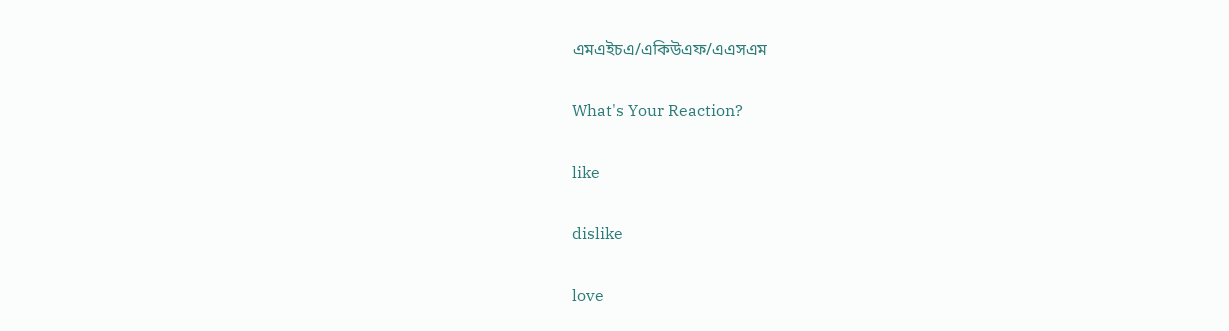এমএইচএ/একিউএফ/এএসএম

What's Your Reaction?

like

dislike

love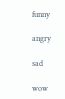funny

angry

sad

wow